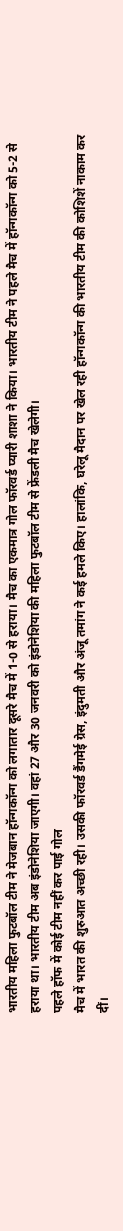भारतीय महिला फुटबॉल टीम ने मेजबान हॉन्गकॉन्ग को लगातार दूसरे मैच में 1-0 से हराया। मैच का एकमात्र गोल फॉरवर्ड प्यारी शाशा ने किया। भारतीय टीम ने पहले मैच में हॉन्गकॉन्ग को 5-2 से हराया था। भारतीय टीम अब इंडोनेशिया जाएगी। वहां 27 और 30 जनवरी को इंडोनेशिया की महिला फुटबॉल टीम से फ्रेंडली मैच खेलेगी।
पहले हॉफ में कोई टीम नहीं कर पाई गोल
मैच में भारत की शुरुआत अच्छी रही। उसकी फॉरवर्ड डैंगमेई ग्रेस, इंदुमती और अंजू तमांग ने कई हमले किए। हालांकि, घरेलू मैदान पर खेल रही हॉन्गकॉन्ग की भारतीय टीम की कोशिशें नाकाम कर दीं।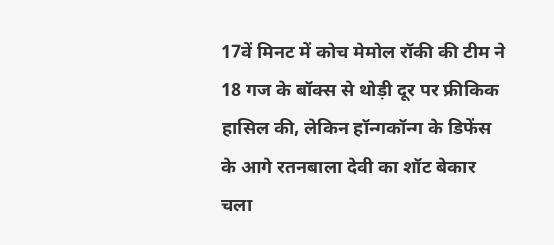17वें मिनट में कोच मेमोल रॉकी की टीम ने 18 गज के बॉक्स से थोड़ी दूर पर फ्रीकिक हासिल की, लेकिन हॉन्गकॉन्ग के डिफेंस के आगे रतनबाला देवी का शॉट बेकार चला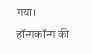गया।
हॉन्गकॉन्ग की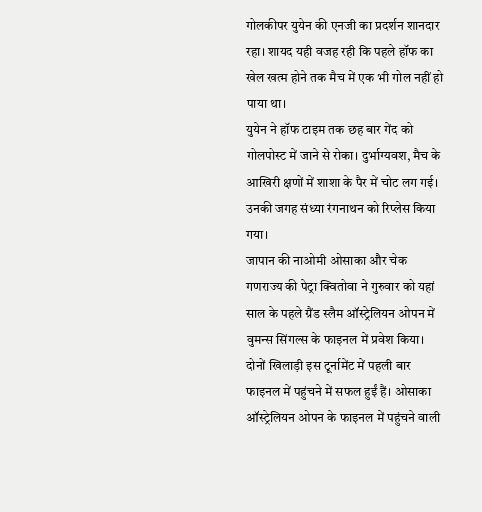गोलकीपर युयेन की एनजी का प्रदर्शन शानदार रहा। शायद यही वजह रही कि पहले हॉफ का खेल खत्म होने तक मैच में एक भी गोल नहीं हो पाया था।
युयेन ने हॉफ टाइम तक छह बार गेंद को गोलपोस्ट में जाने से रोका। दुर्भाग्यवश, मैच के आखिरी क्षणों में शाशा के पैर में चोट लग गई। उनकी जगह संध्या रंगनाथन को रिप्लेस किया गया।
जापान की नाओमी ओसाका और चेक गणराज्य की पेट्रा क्वितोवा ने गुरुवार को यहां साल के पहले ग्रैंड स्लैम ऑस्ट्रेलियन ओपन में वुमन्स सिंगल्स के फाइनल में प्रवेश किया। दोनों खिलाड़ी इस टूर्नामेंट में पहली बार फाइनल में पहुंचने में सफल हुईं हैं। ओसाका ऑस्ट्रेलियन ओपन के फाइनल में पहुंचने वाली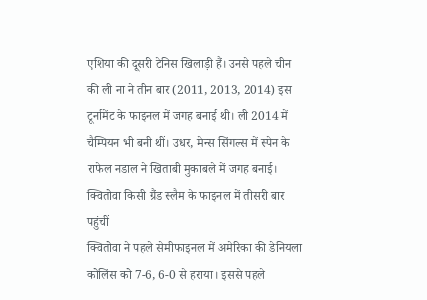एशिया की दूसरी टेनिस खिलाड़ी हैं। उनसे पहले चीन की ली ना ने तीन बार (2011, 2013, 2014) इस टूर्नामेंट के फाइनल में जगह बनाई थी। ली 2014 में चैम्पियन भी बनी थीं। उधर, मेन्स सिंगल्स में स्पेन के राफेल नडाल ने खिताबी मुकाबले में जगह बनाई।
क्वितोवा किसी ग्रैंड स्लैम के फाइनल में तीसरी बार पहुंचीं
क्वितोवा ने पहले सेमीफाइनल में अमेरिका की डेनियला कोलिंस को 7-6, 6-0 से हराया। इससे पहले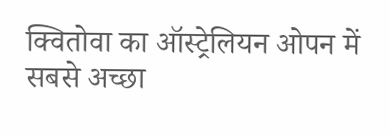क्वितोवा का ऑस्ट्रेलियन ओपन में सबसे अच्छा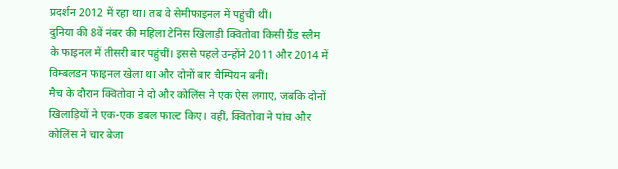प्रदर्शन 2012 में रहा था। तब वे सेमीफाइनल में पहुंची थीं।
दुनिया की 8वें नंबर की महिला टेनिस खिलाड़ी क्वितोवा किसी ग्रैंड स्लैम के फाइनल में तीसरी बार पहुंचीं। इससे पहले उन्होंने 2011 और 2014 में विम्बलडन फाइनल खेला था और दोनों बार चैम्पियन बनीं।
मैच के दौरान क्वितोवा ने दो और कोलिंस ने एक ऐस लगाए, जबकि दोनों खिलाड़ियों ने एक-एक डबल फाल्ट किए। वहीं, क्वितोवा ने पांच और कोलिंस ने चार बेजा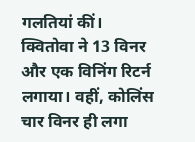गलतियां कीं।
क्वितोवा ने 13 विनर और एक विनिंग रिटर्न लगाया। वहीं, कोलिंस चार विनर ही लगा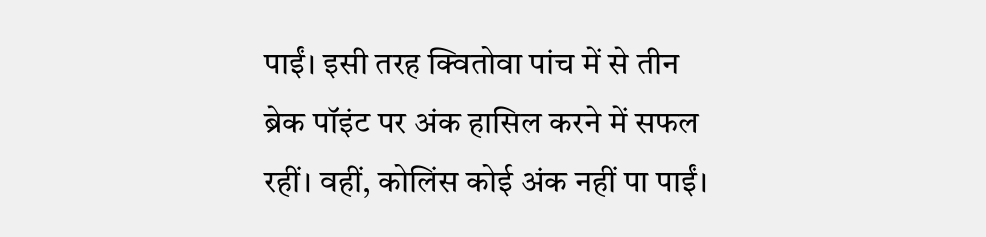पाईं। इसी तरह क्वितोवा पांच में से तीन ब्रेक पॉइंट पर अंक हासिल करने में सफल रहीं। वहीं, कोलिंस कोई अंक नहीं पा पाईं।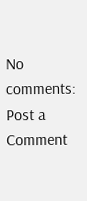No comments:
Post a Comment